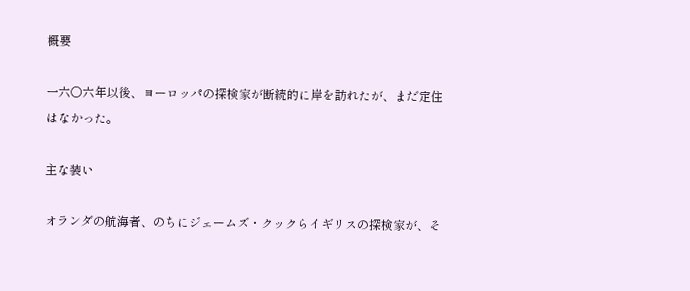概要

一六〇六年以後、ヨーロッパの探検家が断続的に岸を訪れたが、まだ定住はなかった。

主な装い

オランダの航海者、のちにジェームズ・クックらイギリスの探検家が、そ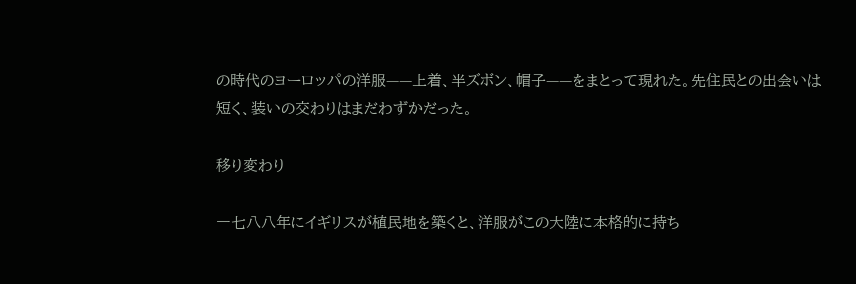の時代のヨーロッパの洋服——上着、半ズボン、帽子——をまとって現れた。先住民との出会いは短く、装いの交わりはまだわずかだった。

移り変わり

一七八八年にイギリスが植民地を築くと、洋服がこの大陸に本格的に持ち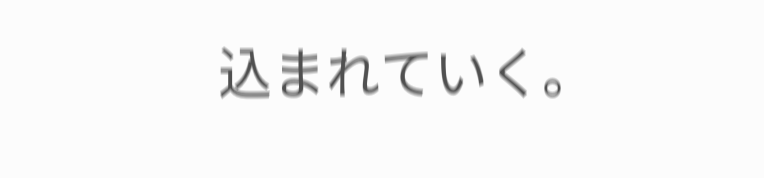込まれていく。